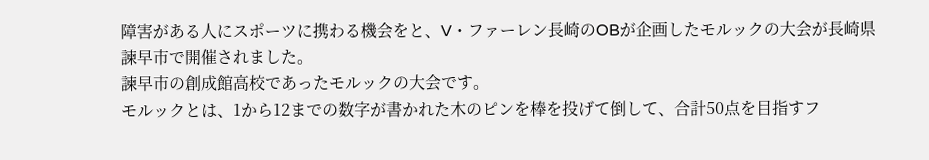障害がある人にスポーツに携わる機会をと、V・ファーレン長崎のOBが企画したモルックの大会が長崎県諫早市で開催されました。
諫早市の創成館高校であったモルックの大会です。
モルックとは、1から12までの数字が書かれた木のピンを棒を投げて倒して、合計50点を目指すフ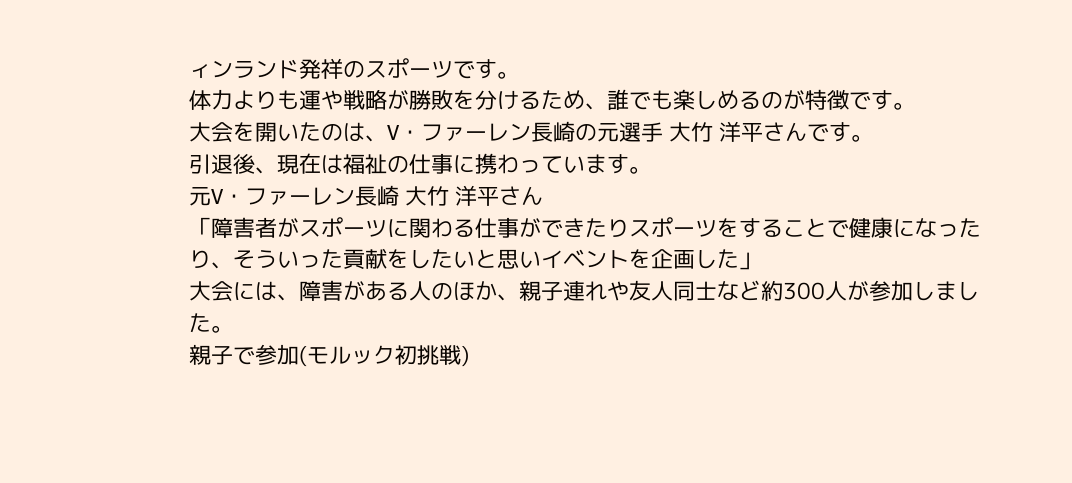ィンランド発祥のスポーツです。
体力よりも運や戦略が勝敗を分けるため、誰でも楽しめるのが特徴です。
大会を開いたのは、V・ファーレン長崎の元選手 大竹 洋平さんです。
引退後、現在は福祉の仕事に携わっています。
元V・ファーレン長崎 大竹 洋平さん
「障害者がスポーツに関わる仕事ができたりスポーツをすることで健康になったり、そういった貢献をしたいと思いイベントを企画した」
大会には、障害がある人のほか、親子連れや友人同士など約300人が参加しました。
親子で参加(モルック初挑戦)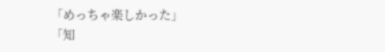「めっちゃ楽しかった」
「知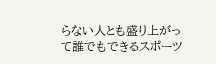らない人とも盛り上がって誰でもできるスポーツ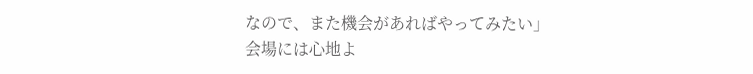なので、また機会があればやってみたい」
会場には心地よ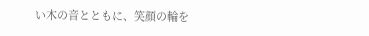い木の音とともに、笑顔の輪を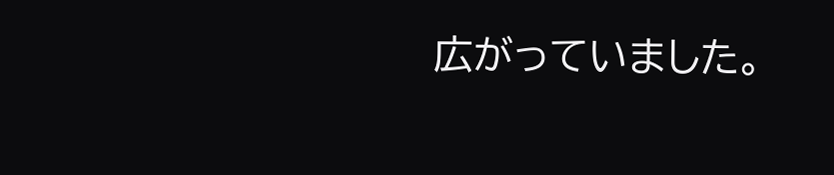広がっていました。